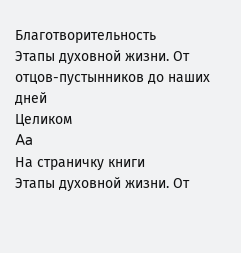Благотворительность
Этапы духовной жизни. От отцов-пустынников до наших дней
Целиком
Aa
На страничку книги
Этапы духовной жизни. От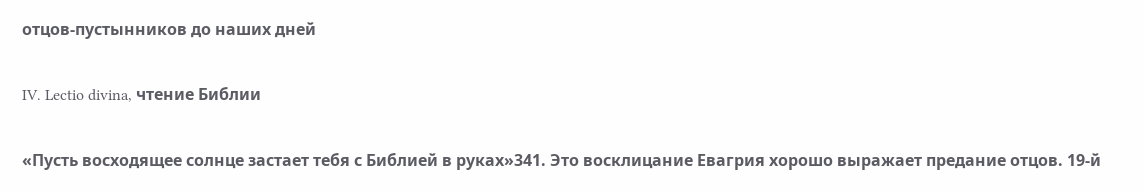отцов-пустынников до наших дней

IV. Lectio divina, чтение Библии

«Пусть восходящее солнце застает тебя с Библией в руках»341. Это восклицание Евагрия хорошо выражает предание отцов. 19-й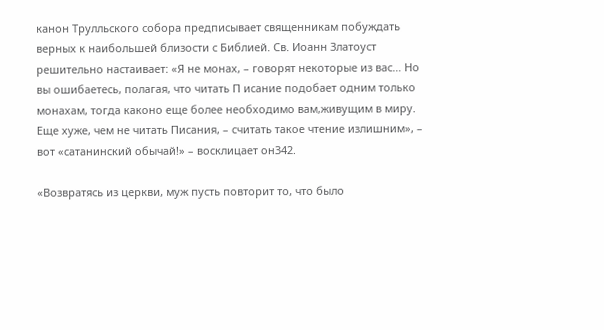канон Трулльского собора предписывает священникам побуждать верных к наибольшей близости с Библией. Св. Иоанн Златоуст решительно настаивает: «Я не монах, – говорят некоторые из вас… Но вы ошибаетесь, полагая, что читать П исание подобает одним только монахам, тогда каконо еще более необходимо вам,живущим в миру. Еще хуже, чем не читать Писания, – считать такое чтение излишним», – вот «сатанинский обычай!» – восклицает он342.

«Возвратясь из церкви, муж пусть повторит то, что было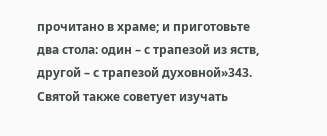прочитано в храме; и приготовьте два стола: один – с трапезой из яств, другой – с трапезой духовной»343. Святой также советует изучать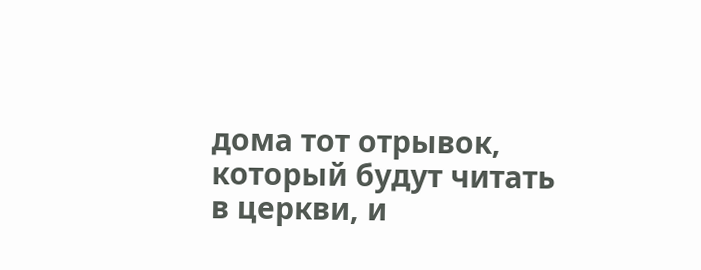дома тот отрывок, который будут читать в церкви, и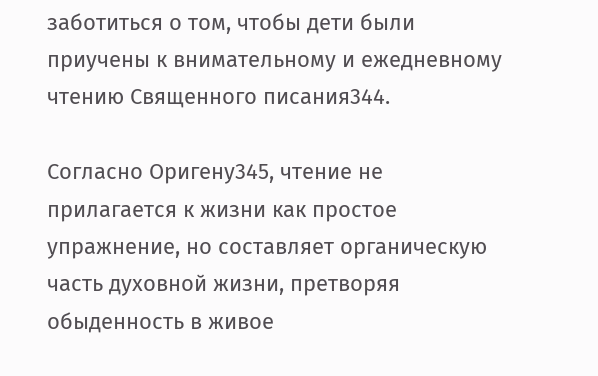заботиться о том, чтобы дети были приучены к внимательному и ежедневному чтению Священного писания344.

Согласно Оригену345, чтение не прилагается к жизни как простое упражнение, но составляет органическую часть духовной жизни, претворяя обыденность в живое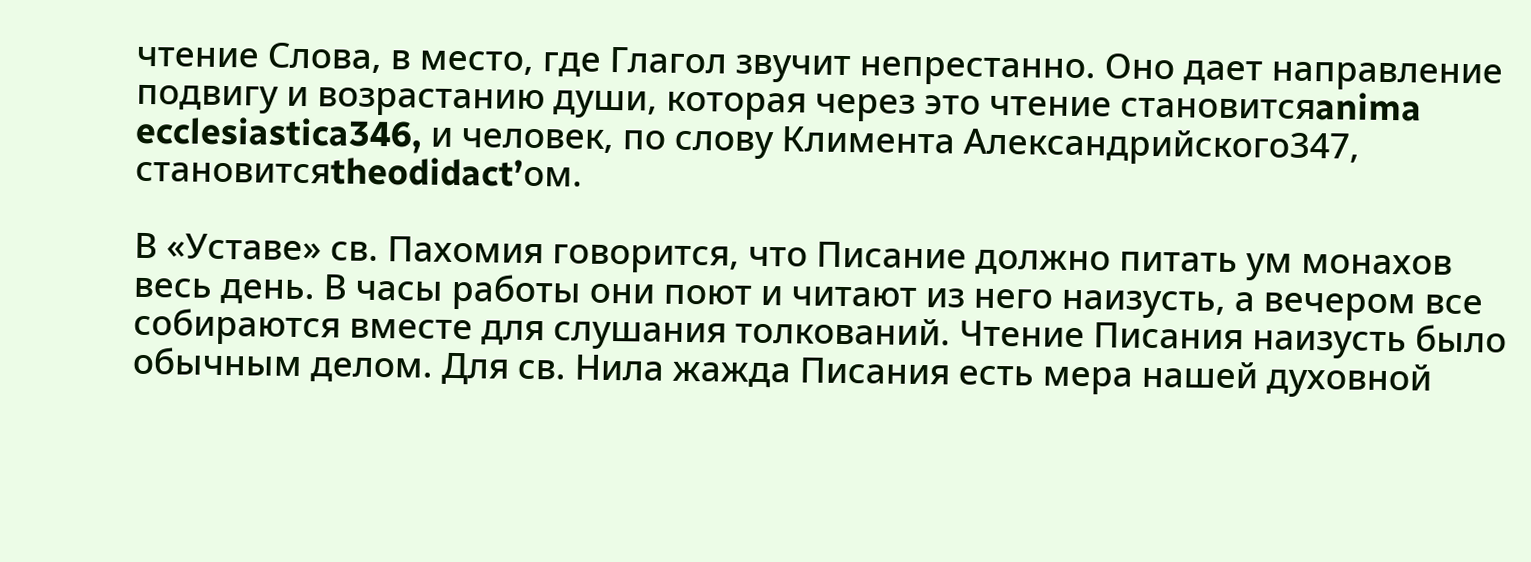чтение Слова, в место, где Глагол звучит непрестанно. Оно дает направление подвигу и возрастанию души, которая через это чтение становитсяanima ecclesiastica346, и человек, по слову Климента Александрийского347, становитсяtheodidact’ом.

В «Уставе» св. Пахомия говорится, что Писание должно питать ум монахов весь день. В часы работы они поют и читают из него наизусть, а вечером все собираются вместе для слушания толкований. Чтение Писания наизусть было обычным делом. Для св. Нила жажда Писания есть мера нашей духовной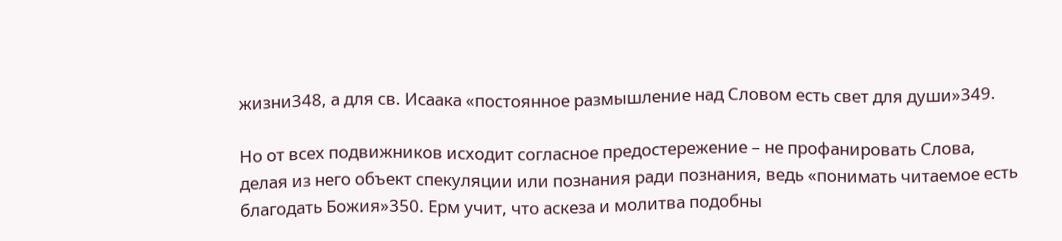жизни348, а для св. Исаака «постоянное размышление над Словом есть свет для души»349.

Но от всех подвижников исходит согласное предостережение – не профанировать Слова, делая из него объект спекуляции или познания ради познания, ведь «понимать читаемое есть благодать Божия»350. Ерм учит, что аскеза и молитва подобны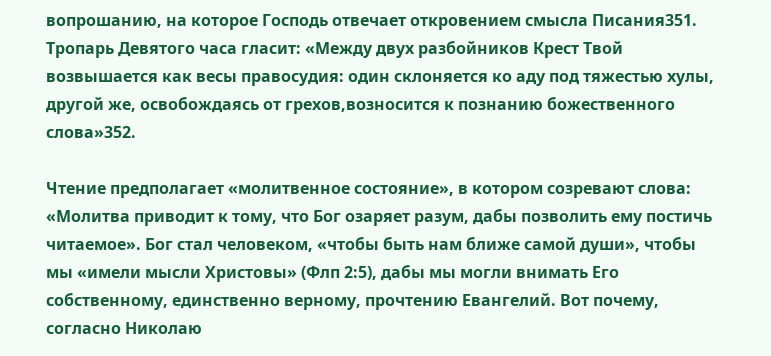вопрошанию, на которое Господь отвечает откровением смысла Писания351. Тропарь Девятого часа гласит: «Между двух разбойников Крест Твой возвышается как весы правосудия: один склоняется ко аду под тяжестью хулы, другой же, освобождаясь от грехов,возносится к познанию божественного слова»352.

Чтение предполагает «молитвенное состояние», в котором созревают слова: «Молитва приводит к тому, что Бог озаряет разум, дабы позволить ему постичь читаемое». Бог стал человеком, «чтобы быть нам ближе самой души», чтобы мы «имели мысли Христовы» (Флп 2:5), дабы мы могли внимать Его собственному, единственно верному, прочтению Евангелий. Вот почему, согласно Николаю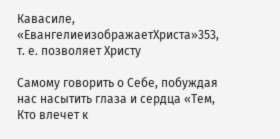Кавасиле, «ЕвангелиеизображаетХриста»353, т. е. позволяет Христу

Самому говорить о Себе, побуждая нас насытить глаза и сердца «Тем, Кто влечет к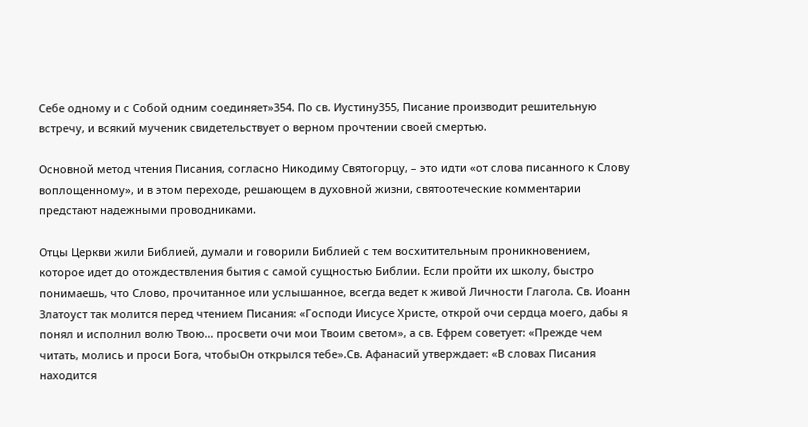Себе одному и с Собой одним соединяет»354. По св. Иустину355, Писание производит решительную встречу, и всякий мученик свидетельствует о верном прочтении своей смертью.

Основной метод чтения Писания, согласно Никодиму Святогорцу, – это идти «от слова писанного к Слову воплощенному», и в этом переходе, решающем в духовной жизни, святоотеческие комментарии предстают надежными проводниками.

Отцы Церкви жили Библией, думали и говорили Библией с тем восхитительным проникновением, которое идет до отождествления бытия с самой сущностью Библии. Если пройти их школу, быстро понимаешь, что Слово, прочитанное или услышанное, всегда ведет к живой Личности Глагола. Св. Иоанн Златоуст так молится перед чтением Писания: «Господи Иисусе Христе, открой очи сердца моего, дабы я понял и исполнил волю Твою… просвети очи мои Твоим светом», а св. Ефрем советует: «Прежде чем читать, молись и проси Бога, чтобыОн открылся тебе».Св. Афанасий утверждает: «В словах Писания находится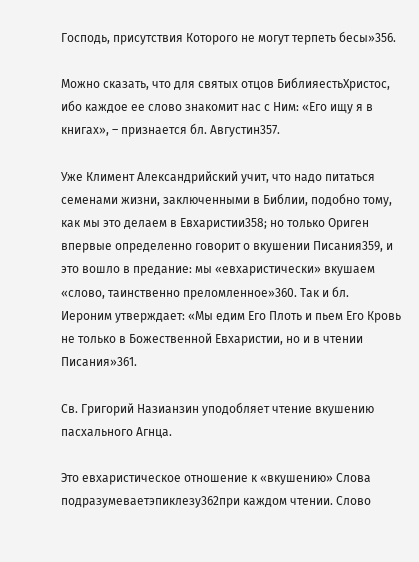Господь, присутствия Которого не могут терпеть бесы»356.

Можно сказать, что для святых отцов БиблияестьХристос, ибо каждое ее слово знакомит нас с Ним: «Его ищу я в книгах», – признается бл. Августин357.

Уже Климент Александрийский учит, что надо питаться семенами жизни, заключенными в Библии, подобно тому, как мы это делаем в Евхаристии358; но только Ориген впервые определенно говорит о вкушении Писания359, и это вошло в предание: мы «евхаристически» вкушаем «слово, таинственно преломленное»360. Так и бл. Иероним утверждает: «Мы едим Его Плоть и пьем Его Кровь не только в Божественной Евхаристии, но и в чтении Писания»361.

Св. Григорий Назианзин уподобляет чтение вкушению пасхального Агнца.

Это евхаристическое отношение к «вкушению» Слова подразумеваетэпиклезу362при каждом чтении. Слово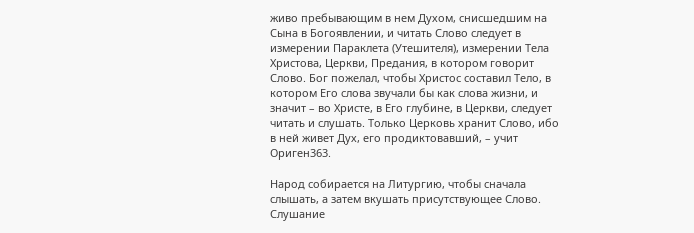живо пребывающим в нем Духом, снисшедшим на Сына в Богоявлении, и читать Слово следует в измерении Параклета (Утешителя), измерении Тела Христова, Церкви, Предания, в котором говорит Слово. Бог пожелал, чтобы Христос составил Тело, в котором Его слова звучали бы как слова жизни, и значит – во Христе, в Его глубине, в Церкви, следует читать и слушать. Только Церковь хранит Слово, ибо в ней живет Дух, его продиктовавший, – учит Ориген363.

Народ собирается на Литургию, чтобы сначала слышать, а затем вкушать присутствующее Слово. Слушание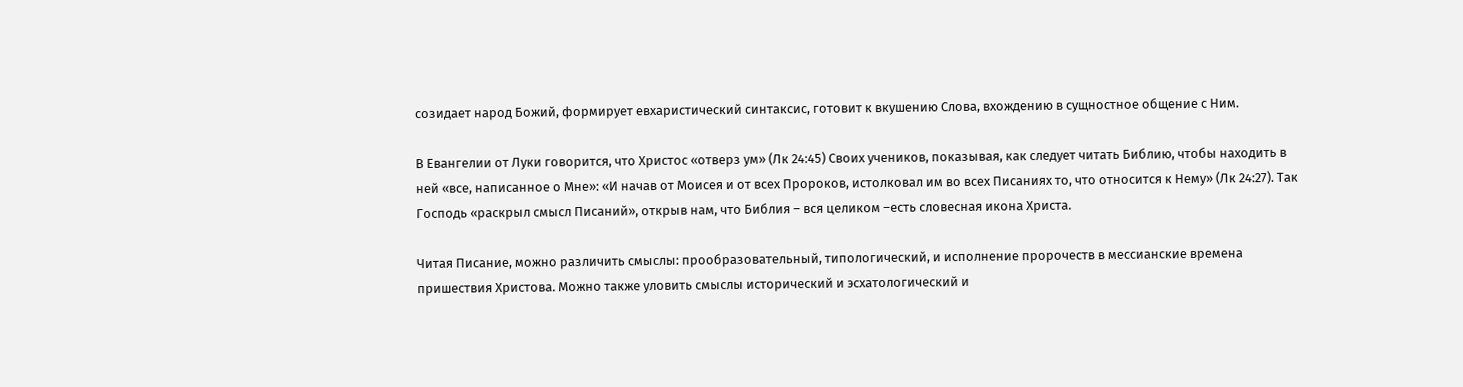созидает народ Божий, формирует евхаристический синтаксис, готовит к вкушению Слова, вхождению в сущностное общение с Ним.

В Евангелии от Луки говорится, что Христос «отверз ум» (Лк 24:45) Своих учеников, показывая, как следует читать Библию, чтобы находить в ней «все, написанное о Мне»: «И начав от Моисея и от всех Пророков, истолковал им во всех Писаниях то, что относится к Нему» (Лк 24:27). Так Господь «раскрыл смысл Писаний», открыв нам, что Библия – вся целиком –есть словесная икона Христа.

Читая Писание, можно различить смыслы: прообразовательный, типологический, и исполнение пророчеств в мессианские времена пришествия Христова. Можно также уловить смыслы исторический и эсхатологический и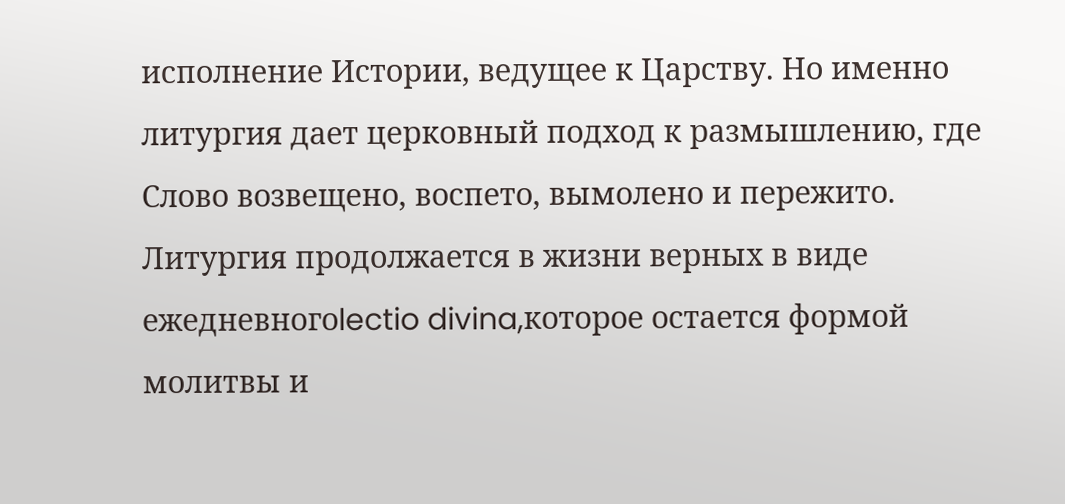исполнение Истории, ведущее к Царству. Но именно литургия дает церковный подход к размышлению, где Слово возвещено, воспето, вымолено и пережито. Литургия продолжается в жизни верных в виде ежедневногоlectio divina,которое остается формой молитвы и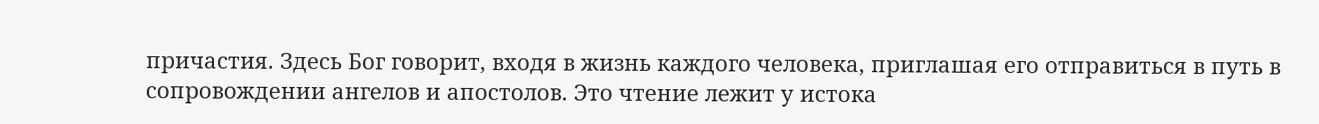причастия. Здесь Бог говорит, входя в жизнь каждого человека, приглашая его отправиться в путь в сопровождении ангелов и апостолов. Это чтение лежит у истока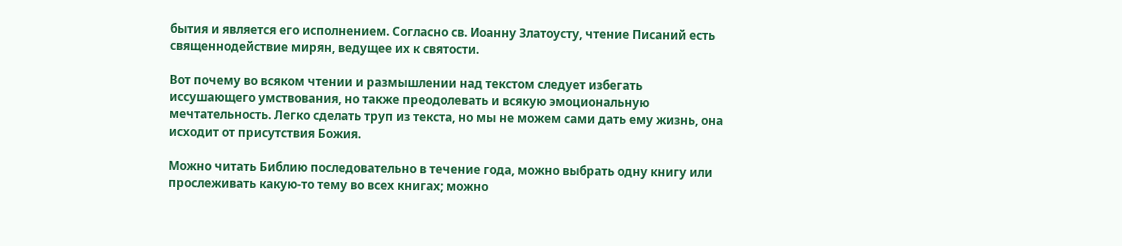бытия и является его исполнением. Согласно св. Иоанну Златоусту, чтение Писаний есть священнодействие мирян, ведущее их к святости.

Вот почему во всяком чтении и размышлении над текстом следует избегать иссушающего умствования, но также преодолевать и всякую эмоциональную мечтательность. Легко сделать труп из текста, но мы не можем сами дать ему жизнь, она исходит от присутствия Божия.

Можно читать Библию последовательно в течение года, можно выбрать одну книгу или прослеживать какую-то тему во всех книгах; можно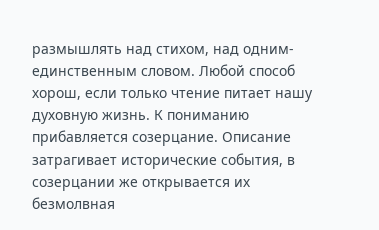размышлять над стихом, над одним-единственным словом. Любой способ хорош, если только чтение питает нашу духовную жизнь. К пониманию прибавляется созерцание. Описание затрагивает исторические события, в созерцании же открывается их безмолвная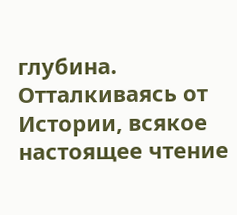глубина. Отталкиваясь от Истории, всякое настоящее чтение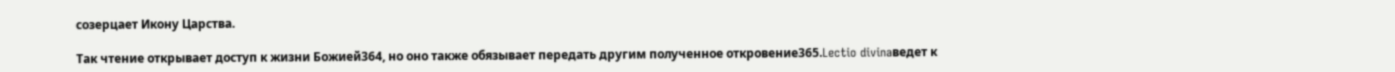созерцает Икону Царства.

Так чтение открывает доступ к жизни Божией364, но оно также обязывает передать другим полученное откровение365.Lectio divinaведет к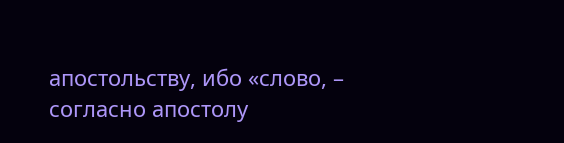апостольству, ибо «слово, – согласно апостолу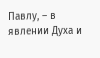Павлу, – в явлении Духа и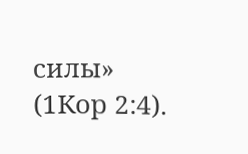силы» (1Кор 2:4).